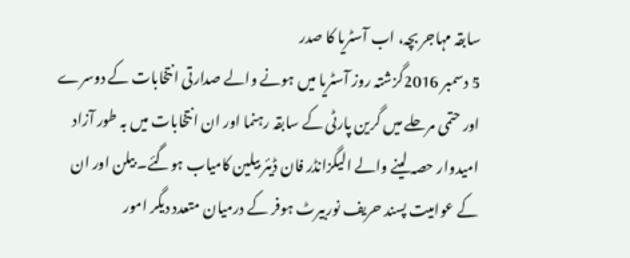سابقہ مہاجر بچہ، اب آسٹریا کا صدر
5 دسمبر 2016گزشتہ روز آسٹریا میں ہونے والے صدارتی انتخابات کے دوسرے اور حتمی مرحلے میں گرین پارٹی کے سابقہ رہنما اور ان انتخابات میں بہ طور آزاد امیدوار حصہ لینے والے الیگزانڈر فان ڈیئر بیلین کامیاب ہوگئے۔ بیلن اور ان کے عوامیت پسند حریف نوربیرٹ ہوفر کے درمیان متعدد دیگر امور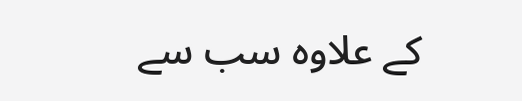کے علاوہ سب سے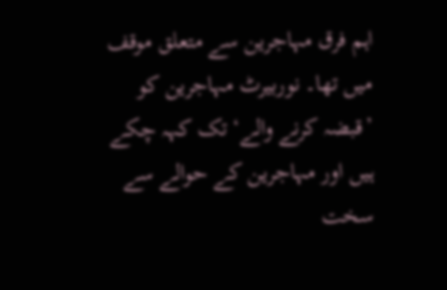اہم فرق مہاجرین سے متعلق موقف میں تھا۔ نوربیرٹ مہاجرین کو ’قبضہ کرنے والے‘ تک کہہ چکے ہیں اور مہاجرین کے حوالے سے سخت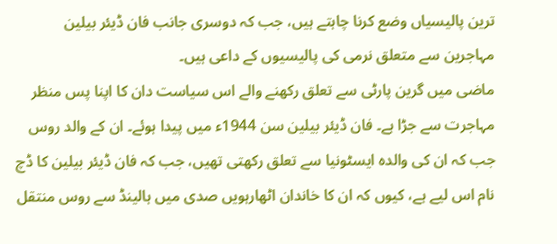ترین پالیسیاں وضع کرنا چاہتے ہیں، جب کہ دوسری جانب فان ڈیئر بیلین مہاجرین سے متعلق نرمی کی پالیسیوں کے داعی ہیں۔
ماضی میں گرین پارٹی سے تعلق رکھنے والے اس سیاست دان کا اپنا پس منظر مہاجرت سے جڑا ہے۔ فان ڈیئر بیلین سن 1944ء میں پیدا ہوئے۔ ان کے والد روس جب کہ ان کی والدہ ایسٹونیا سے تعلق رکھتی تھیں، جب کہ فان ڈیئر بیلین کا ڈچ نام اس لیے ہے، کیوں کہ ان کا خاندان اٹھارہویں صدی میں ہالینڈ سے روس منتقل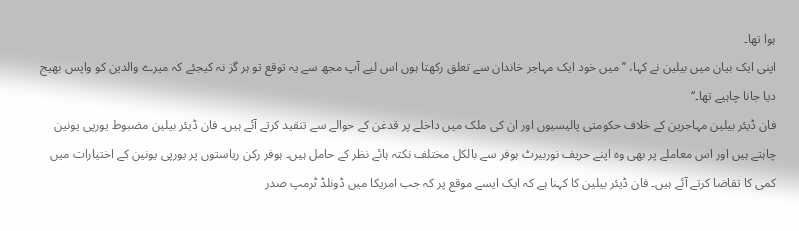ہوا تھا۔
اپنی ایک بیان میں بیلین نے کہا، ’’میں خود ایک مہاجر خاندان سے تعلق رکھتا ہوں اس لیے آپ مجھ سے یہ توقع تو ہر گز نہ کیجئے کہ میرے والدین کو واپس بھیج دیا جانا چاہیے تھا۔‘‘
فان ڈیئر بیلین مہاجرین کے خلاف حکومتی پالیسیوں اور ان کی ملک میں داخلے پر قدغن کے حوالے سے تنقید کرتے آئے ہیں۔ فان ڈیئر بیلین مضبوط یورپی یونین چاہتے ہیں اور اس معاملے پر بھی وہ اپنے حریف نوربیرٹ ہوفر سے بالکل مختلف نکتہ ہائے نظر کے حامل ہیں۔ ہوفر رکن ریاستوں پر یورپی یونین کے اختیارات میں کمی کا تقاضا کرتے آئے ہیں۔ فان ڈیئر بیلین کا کہنا ہے کہ ایک ایسے موقع پر کہ جب امریکا میں ڈونلڈ ٹرمپ صدر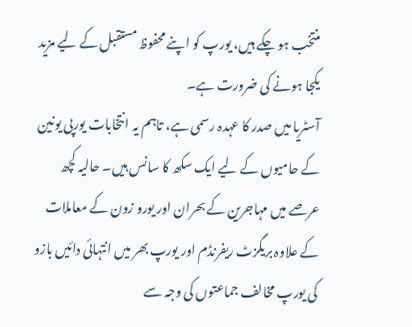منتخب ہو چکے ہیں، یورپ کو اپنے محفوظ مستقبل کے لیے مزید یکجا ہونے کی ضرورت ہے۔
آسٹریا میں صدر کا عہدہ رسمی ہے، تاہم یہ انتخابات یورپی یونین کے حامیوں کے لیے ایک سکھ کا سانس ہیں۔ حالیہ کچھ عرصے میں مہاجرین کے بحران اور یورو زون کے معاملات کے علاوہ بریگزٹ ریفرنڈم اور یورپ بھر میں انتہائی دائیں بازو کی یورپ مخالف جماعتوں کی وجہ سے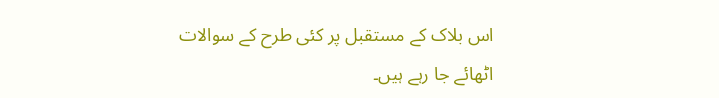اس بلاک کے مستقبل پر کئی طرح کے سوالات اٹھائے جا رہے ہیں۔